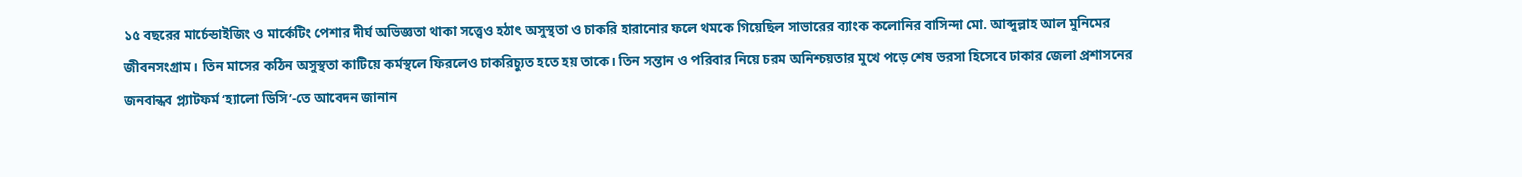১৫ বছরের মার্চেন্ডাইজিং ও মার্কেটিং পেশার দীর্ঘ অভিজ্ঞতা থাকা সত্ত্বেও হঠাৎ অসুস্থতা ও চাকরি হারানোর ফলে থমকে গিয়েছিল সাভারের ব্যাংক কলোনির বাসিন্দা মো. আব্দুল্লাহ আল মুনিমের জীবনসংগ্রাম। তিন মাসের কঠিন অসুস্থতা কাটিয়ে কর্মস্থলে ফিরলেও চাকরিচ্যুত হতে হয় তাকে। তিন সন্তান ও পরিবার নিয়ে চরম অনিশ্চয়তার মুখে পড়ে শেষ ভরসা হিসেবে ঢাকার জেলা প্রশাসনের জনবান্ধব প্ল্যাটফর্ম ‘হ্যালো ডিসি’-তে আবেদন জানান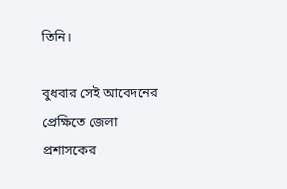তিনি।

বুধবার সেই আবেদনের প্রেক্ষিতে জেলা প্রশাসকের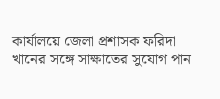কার্যালয়ে জেলা প্রশাসক ফরিদা খানের সঙ্গে সাক্ষাতের সুযোগ পান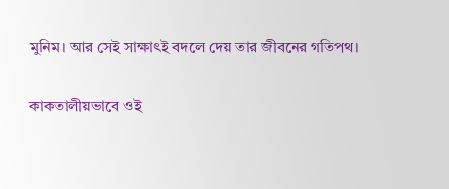মুনিম। আর সেই সাক্ষাৎই বদলে দেয় তার জীবনের গতিপথ।

কাকতালীয়ভাবে ওই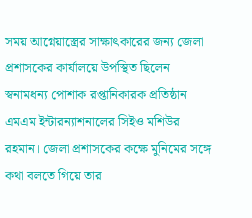সময় আগ্নেয়াস্ত্রের সাক্ষাৎকারের জন্য জেলা প্রশাসকের কার্যালয়ে উপস্থিত ছিলেন স্বনামধন্য পোশাক রপ্তানিকারক প্রতিষ্ঠান এমএম ইন্টারন্যাশনালের সিইও মশিউর রহমান। জেলা প্রশাসকের কক্ষে মুনিমের সঙ্গে কথা বলতে গিয়ে তার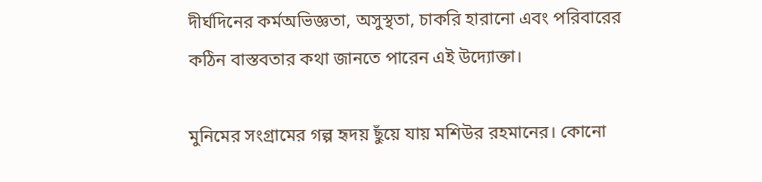দীর্ঘদিনের কর্মঅভিজ্ঞতা, অসুস্থতা, চাকরি হারানো এবং পরিবারের কঠিন বাস্তবতার কথা জানতে পারেন এই উদ্যোক্তা।

মুনিমের সংগ্রামের গল্প হৃদয় ছুঁয়ে যায় মশিউর রহমানের। কোনো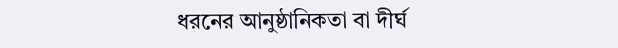ধরনের আনুষ্ঠানিকতা বা দীর্ঘ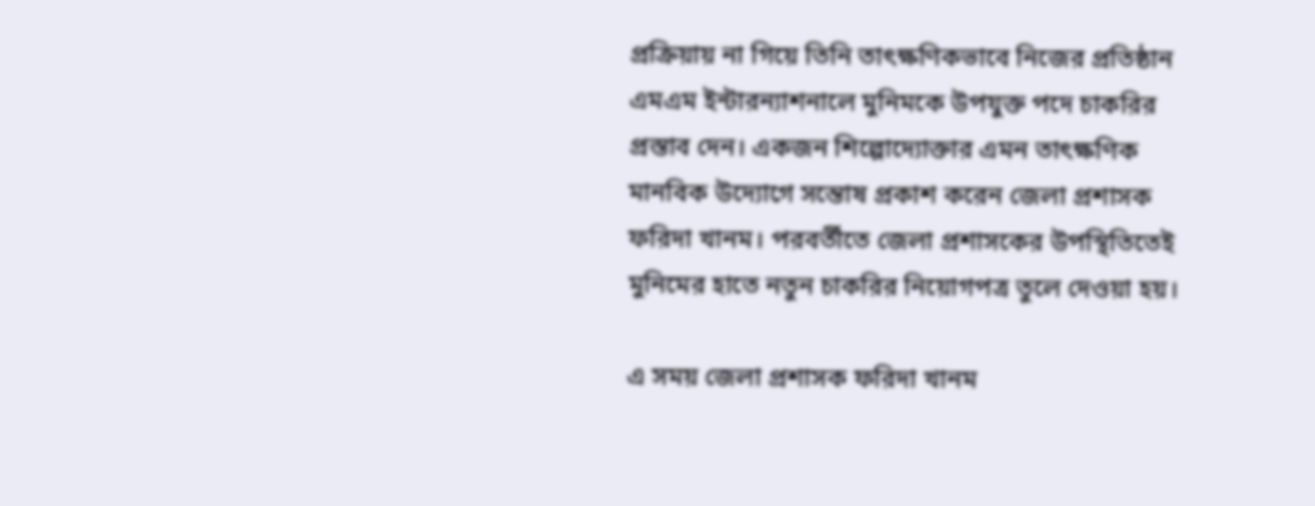প্রক্রিয়ায় না গিয়ে তিনি তাৎক্ষণিকভাবে নিজের প্রতিষ্ঠান এমএম ইন্টারন্যাশনালে মুনিমকে উপযুক্ত পদে চাকরির প্রস্তাব দেন। একজন শিল্পোদ্যোক্তার এমন তাৎক্ষণিক মানবিক উদ্যোগে সন্তোষ প্রকাশ করেন জেলা প্রশাসক ফরিদা খানম। পরবর্তীতে জেলা প্রশাসকের উপস্থিতিতেই মুনিমের হাতে নতুন চাকরির নিয়োগপত্র তুলে দেওয়া হয়।

এ সময় জেলা প্রশাসক ফরিদা খানম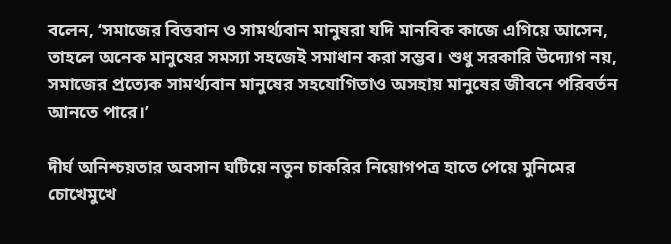বলেন, ‘সমাজের বিত্তবান ও সামর্থ্যবান মানুষরা যদি মানবিক কাজে এগিয়ে আসেন, তাহলে অনেক মানুষের সমস্যা সহজেই সমাধান করা সম্ভব। শুধু সরকারি উদ্যোগ নয়, সমাজের প্রত্যেক সামর্থ্যবান মানুষের সহযোগিতাও অসহায় মানুষের জীবনে পরিবর্তন আনতে পারে।’

দীর্ঘ অনিশ্চয়তার অবসান ঘটিয়ে নতুন চাকরির নিয়োগপত্র হাতে পেয়ে মুনিমের চোখেমুখে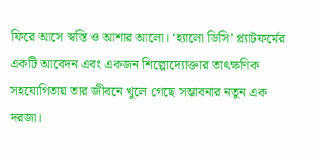ফিরে আসে স্বস্তি ও আশার আলো। ‘হ্যালো ডিসি’ প্ল্যাটফর্মের একটি আবেদন এবং একজন শিল্পোদ্যোক্তার তাৎক্ষণিক সহযোগিতায় তার জীবনে খুলে গেছে সম্ভাবনার নতুন এক দরজা।